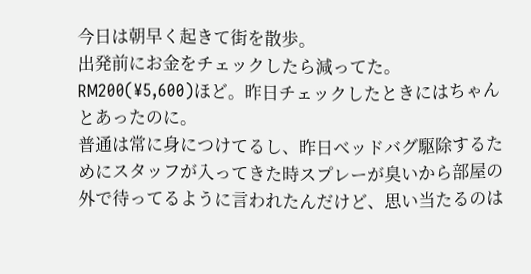今日は朝早く起きて街を散歩。
出発前にお金をチェックしたら減ってた。RM200(¥5,600)ほど。昨日チェックしたときにはちゃんとあったのに。
普通は常に身につけてるし、昨日ベッドバグ駆除するためにスタッフが入ってきた時スプレーが臭いから部屋の外で待ってるように言われたんだけど、思い当たるのは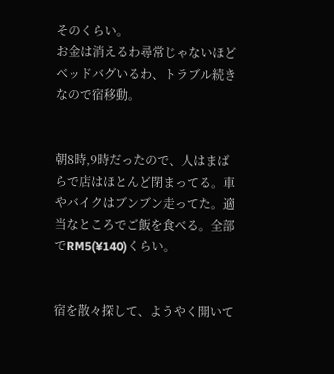そのくらい。
お金は消えるわ尋常じゃないほどベッドバグいるわ、トラブル続きなので宿移動。


朝8時,9時だったので、人はまばらで店はほとんど閉まってる。車やバイクはブンブン走ってた。適当なところでご飯を食べる。全部でRM5(¥140)くらい。


宿を散々探して、ようやく開いて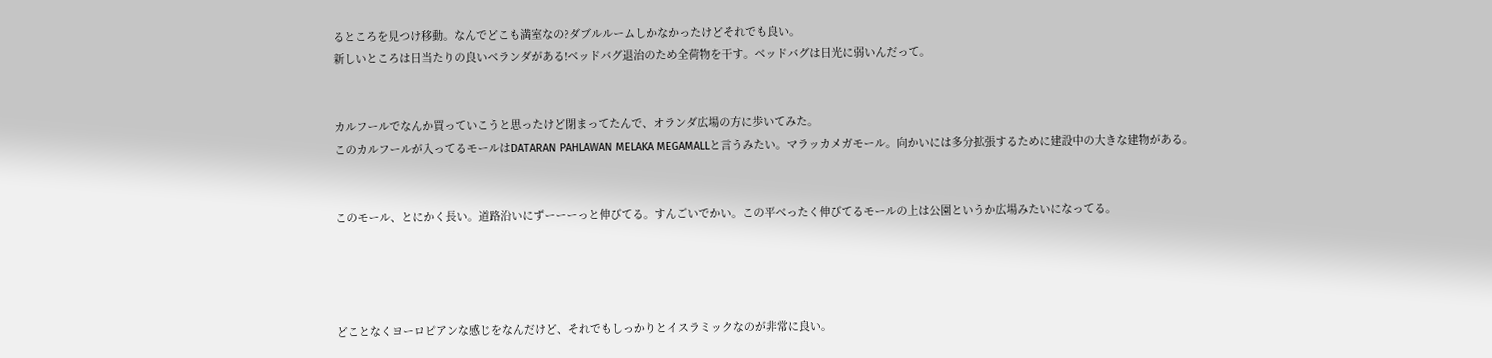るところを見つけ移動。なんでどこも満室なの?ダブルルームしかなかったけどそれでも良い。
新しいところは日当たりの良いベランダがある!ベッドバグ退治のため全荷物を干す。ベッドバグは日光に弱いんだって。


カルフールでなんか買っていこうと思ったけど閉まってたんで、オランダ広場の方に歩いてみた。
このカルフールが入ってるモールはDATARAN PAHLAWAN MELAKA MEGAMALLと言うみたい。マラッカメガモール。向かいには多分拡張するために建設中の大きな建物がある。


このモール、とにかく長い。道路沿いにずーーーっと伸びてる。すんごいでかい。この平べったく伸びてるモールの上は公園というか広場みたいになってる。




どことなくヨーロピアンな感じをなんだけど、それでもしっかりとイスラミックなのが非常に良い。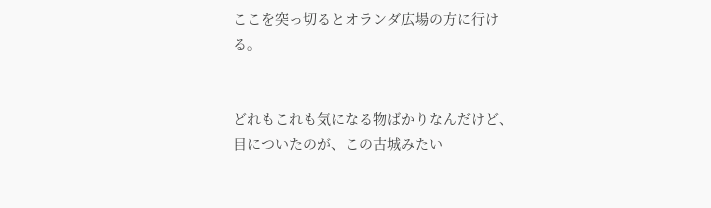ここを突っ切るとオランダ広場の方に行ける。


どれもこれも気になる物ばかりなんだけど、目についたのが、この古城みたい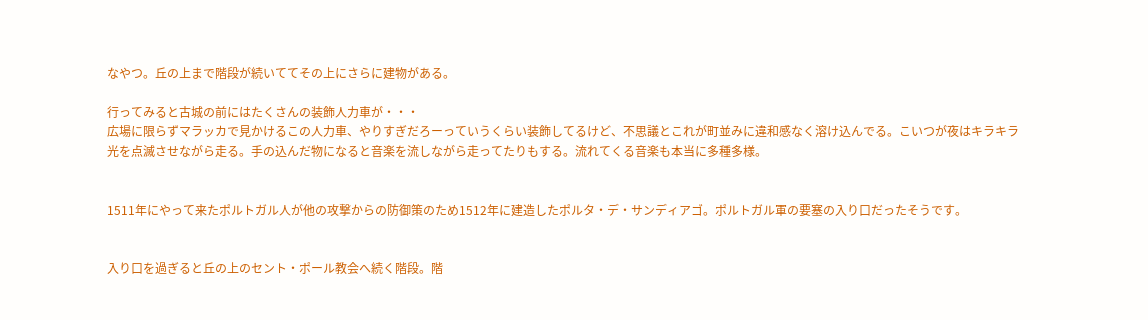なやつ。丘の上まで階段が続いててその上にさらに建物がある。

行ってみると古城の前にはたくさんの装飾人力車が・・・
広場に限らずマラッカで見かけるこの人力車、やりすぎだろーっていうくらい装飾してるけど、不思議とこれが町並みに違和感なく溶け込んでる。こいつが夜はキラキラ光を点滅させながら走る。手の込んだ物になると音楽を流しながら走ってたりもする。流れてくる音楽も本当に多種多様。


1511年にやって来たポルトガル人が他の攻撃からの防御策のため1512年に建造したポルタ・デ・サンディアゴ。ポルトガル軍の要塞の入り口だったそうです。


入り口を過ぎると丘の上のセント・ポール教会へ続く階段。階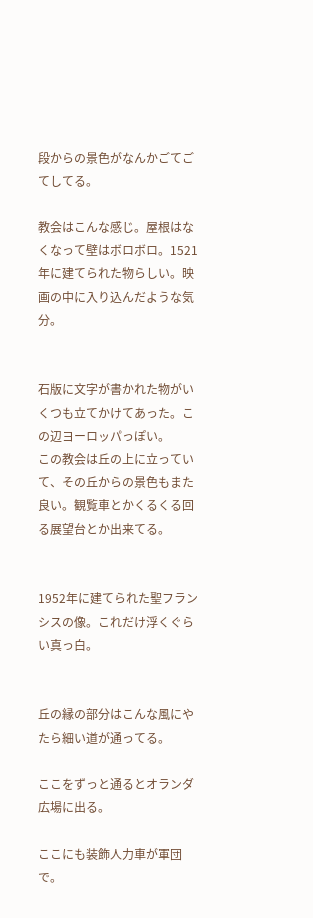段からの景色がなんかごてごてしてる。

教会はこんな感じ。屋根はなくなって壁はボロボロ。1521年に建てられた物らしい。映画の中に入り込んだような気分。


石版に文字が書かれた物がいくつも立てかけてあった。この辺ヨーロッパっぽい。
この教会は丘の上に立っていて、その丘からの景色もまた良い。観覧車とかくるくる回る展望台とか出来てる。


1952年に建てられた聖フランシスの像。これだけ浮くぐらい真っ白。


丘の縁の部分はこんな風にやたら細い道が通ってる。

ここをずっと通るとオランダ広場に出る。

ここにも装飾人力車が軍団で。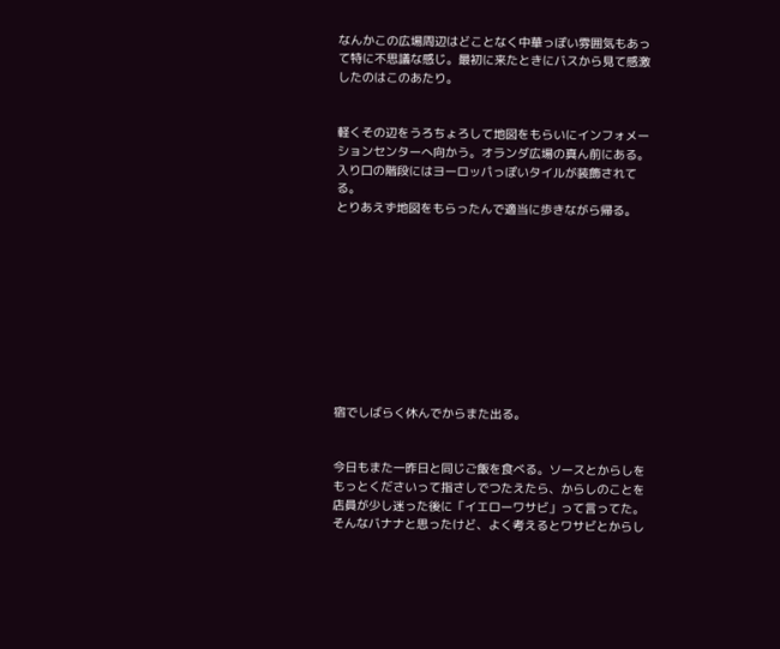なんかこの広場周辺はどことなく中華っぽい雰囲気もあって特に不思議な感じ。最初に来たときにバスから見て感激したのはこのあたり。


軽くその辺をうろちょろして地図をもらいにインフォメーションセンターへ向かう。オランダ広場の真ん前にある。
入り口の階段にはヨーロッパっぽいタイルが装飾されてる。
とりあえず地図をもらったんで適当に歩きながら帰る。










宿でしばらく休んでからまた出る。


今日もまた一昨日と同じご飯を食べる。ソースとからしをもっとくださいって指さしでつたえたら、からしのことを店員が少し迷った後に「イエローワサビ」って言ってた。
そんなバナナと思ったけど、よく考えるとワサビとからし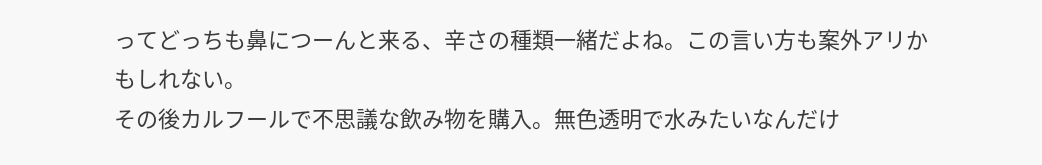ってどっちも鼻につーんと来る、辛さの種類一緒だよね。この言い方も案外アリかもしれない。
その後カルフールで不思議な飲み物を購入。無色透明で水みたいなんだけ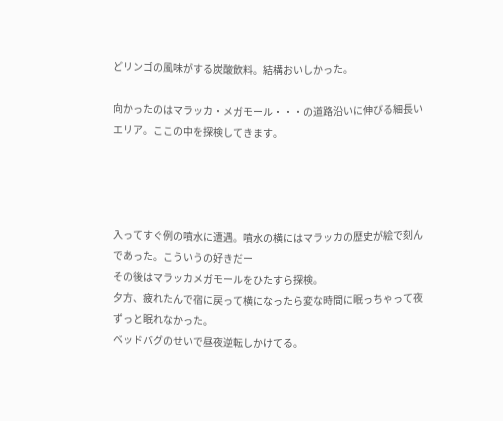どリンゴの風味がする炭酸飲料。結構おいしかった。

向かったのはマラッカ・メガモール・・・の道路沿いに伸びる細長いエリア。ここの中を探検してきます。




入ってすぐ例の噴水に遭遇。噴水の横にはマラッカの歴史が絵で刻んであった。こういうの好きだー
その後はマラッカメガモールをひたすら探検。
夕方、疲れたんで宿に戻って横になったら変な時間に眠っちゃって夜ずっと眠れなかった。
ベッドバグのせいで昼夜逆転しかけてる。